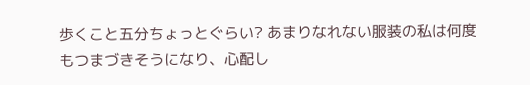歩くこと五分ちょっとぐらい? あまりなれない服装の私は何度もつまづきそうになり、心配し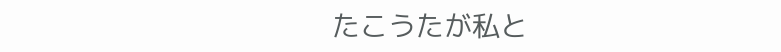たこうたが私と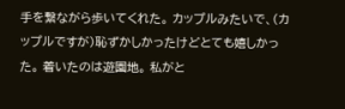手を繋ながら歩いてくれた。 カップルみたいで、(カップルですが)恥ずかしかったけどとても嬉しかった。 着いたのは遊園地。 私がと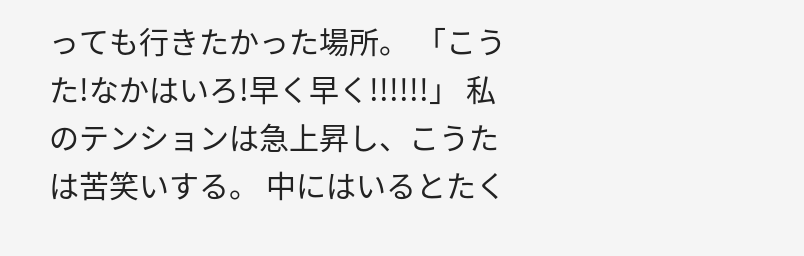っても行きたかった場所。 「こうた!なかはいろ!早く早く!!!!!!」 私のテンションは急上昇し、こうたは苦笑いする。 中にはいるとたく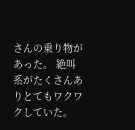さんの乗り物があった。 絶叫系がたくさんありとてもワクワクしていた。